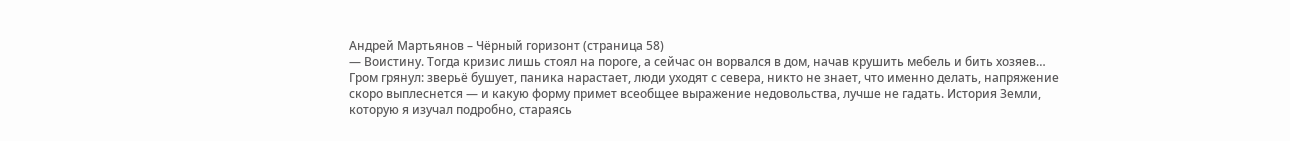Андрей Мартьянов – Чёрный горизонт (страница 58)
— Воистину. Тогда кризис лишь стоял на пороге, а сейчас он ворвался в дом, начав крушить мебель и бить хозяев… Гром грянул: зверьё бушует, паника нарастает, люди уходят с севера, никто не знает, что именно делать, напряжение скоро выплеснется — и какую форму примет всеобщее выражение недовольства, лучше не гадать. История Земли, которую я изучал подробно, стараясь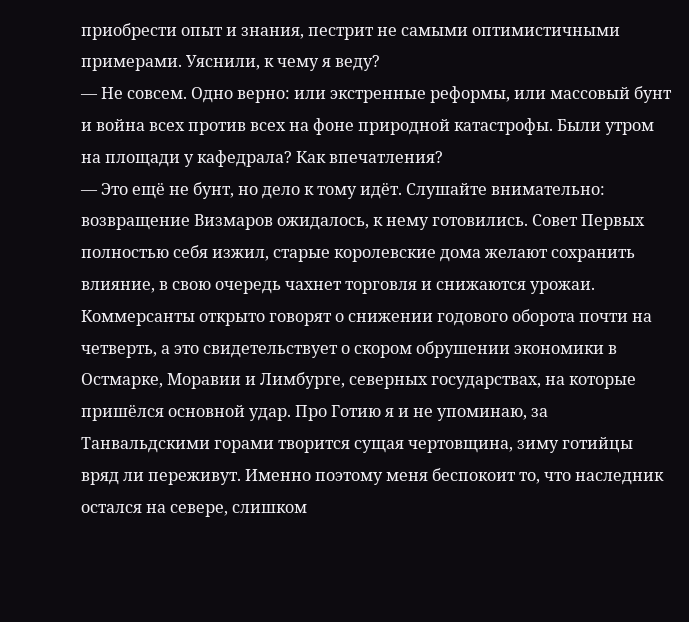приобрести опыт и знания, пестрит не самыми оптимистичными примерами. Уяснили, к чему я веду?
— Не совсем. Одно верно: или экстренные реформы, или массовый бунт и война всех против всех на фоне природной катастрофы. Были утром на площади у кафедрала? Как впечатления?
— Это ещё не бунт, но дело к тому идёт. Слушайте внимательно: возвращение Визмаров ожидалось, к нему готовились. Совет Первых полностью себя изжил, старые королевские дома желают сохранить влияние, в свою очередь чахнет торговля и снижаются урожаи. Коммерсанты открыто говорят о снижении годового оборота почти на четверть, а это свидетельствует о скором обрушении экономики в Остмарке, Моравии и Лимбурге, северных государствах, на которые пришёлся основной удар. Про Готию я и не упоминаю, за Танвальдскими горами творится сущая чертовщина, зиму готийцы вряд ли переживут. Именно поэтому меня беспокоит то, что наследник остался на севере, слишком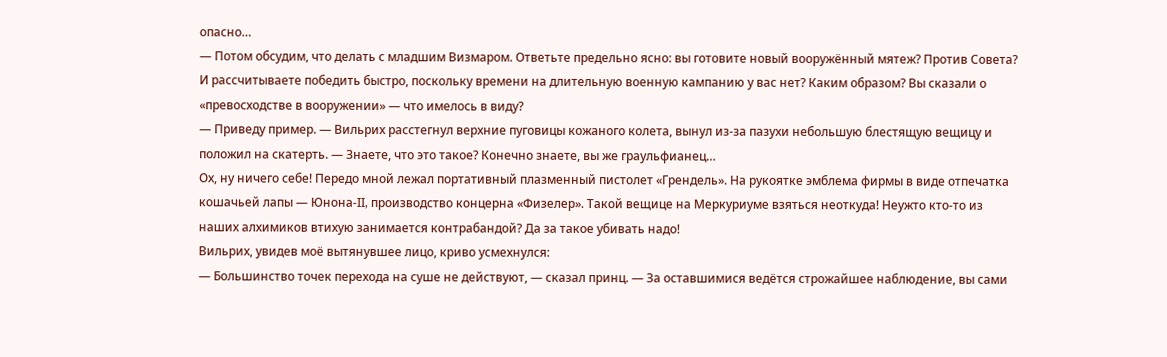опасно…
— Потом обсудим, что делать с младшим Визмаром. Ответьте предельно ясно: вы готовите новый вооружённый мятеж? Против Совета? И рассчитываете победить быстро, поскольку времени на длительную военную кампанию у вас нет? Каким образом? Вы сказали о «превосходстве в вооружении» — что имелось в виду?
— Приведу пример. — Вильрих расстегнул верхние пуговицы кожаного колета, вынул из-за пазухи небольшую блестящую вещицу и положил на скатерть. — Знаете, что это такое? Конечно знаете, вы же граульфианец…
Ох, ну ничего себе! Передо мной лежал портативный плазменный пистолет «Грендель». На рукоятке эмблема фирмы в виде отпечатка кошачьей лапы — Юнона-II, производство концерна «Физелер». Такой вещице на Меркуриуме взяться неоткуда! Неужто кто-то из наших алхимиков втихую занимается контрабандой? Да за такое убивать надо!
Вильрих, увидев моё вытянувшее лицо, криво усмехнулся:
— Большинство точек перехода на суше не действуют, — сказал принц. — За оставшимися ведётся строжайшее наблюдение, вы сами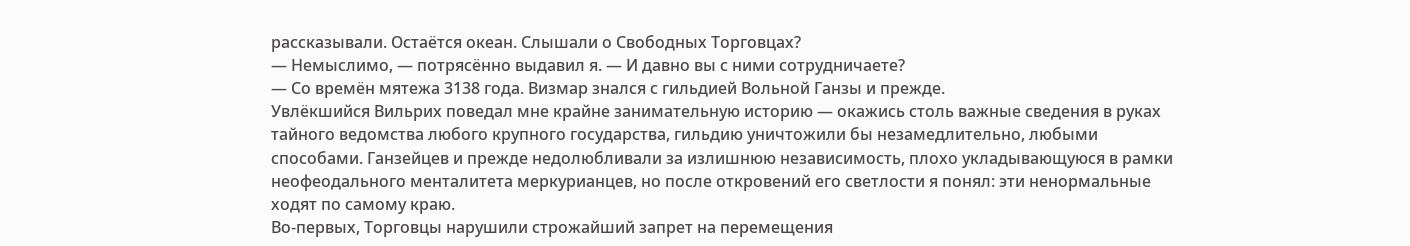рассказывали. Остаётся океан. Слышали о Свободных Торговцах?
— Немыслимо, — потрясённо выдавил я. — И давно вы с ними сотрудничаете?
— Со времён мятежа 3138 года. Визмар знался с гильдией Вольной Ганзы и прежде.
Увлёкшийся Вильрих поведал мне крайне занимательную историю — окажись столь важные сведения в руках тайного ведомства любого крупного государства, гильдию уничтожили бы незамедлительно, любыми способами. Ганзейцев и прежде недолюбливали за излишнюю независимость, плохо укладывающуюся в рамки неофеодального менталитета меркурианцев, но после откровений его светлости я понял: эти ненормальные ходят по самому краю.
Во-первых, Торговцы нарушили строжайший запрет на перемещения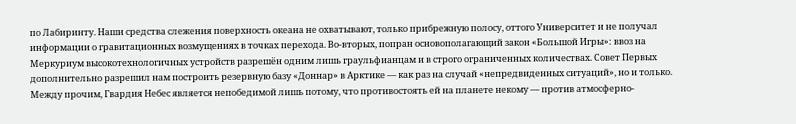по Лабиринту. Наши средства слежения поверхность океана не охватывают, только прибрежную полосу, оттого Университет и не получал информации о гравитационных возмущениях в точках перехода. Во-вторых, попран основополагающий закон «Большой Игры»: ввоз на Меркуриум высокотехнологичных устройств разрешён одним лишь граульфианцам и в строго ограниченных количествах. Совет Первых дополнительно разрешил нам построить резервную базу «Доннар» в Арктике — как раз на случай «непредвиденных ситуаций», но и только.
Между прочим, Гвардия Небес является непобедимой лишь потому, что противостоять ей на планете некому — против атмосферно-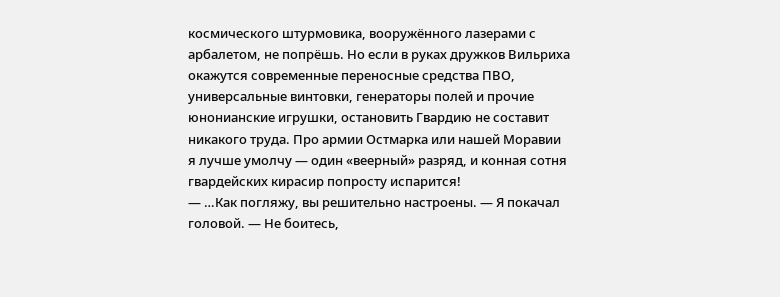космического штурмовика, вооружённого лазерами с арбалетом, не попрёшь. Но если в руках дружков Вильриха окажутся современные переносные средства ПВО, универсальные винтовки, генераторы полей и прочие юнонианские игрушки, остановить Гвардию не составит никакого труда. Про армии Остмарка или нашей Моравии я лучше умолчу — один «веерный» разряд, и конная сотня гвардейских кирасир попросту испарится!
— …Как погляжу, вы решительно настроены. — Я покачал головой. — Не боитесь,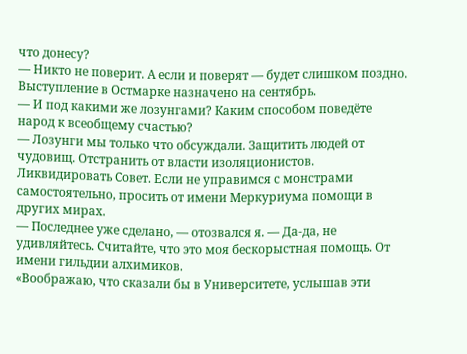что донесу?
— Никто не поверит. А если и поверят — будет слишком поздно. Выступление в Остмарке назначено на сентябрь.
— И под какими же лозунгами? Каким способом поведёте народ к всеобщему счастью?
— Лозунги мы только что обсуждали. Защитить людей от чудовищ. Отстранить от власти изоляционистов. Ликвидировать Совет. Если не управимся с монстрами самостоятельно, просить от имени Меркуриума помощи в других мирах.
— Последнее уже сделано, — отозвался я. — Да-да, не удивляйтесь. Считайте, что это моя бескорыстная помощь. От имени гильдии алхимиков.
«Воображаю, что сказали бы в Университете, услышав эти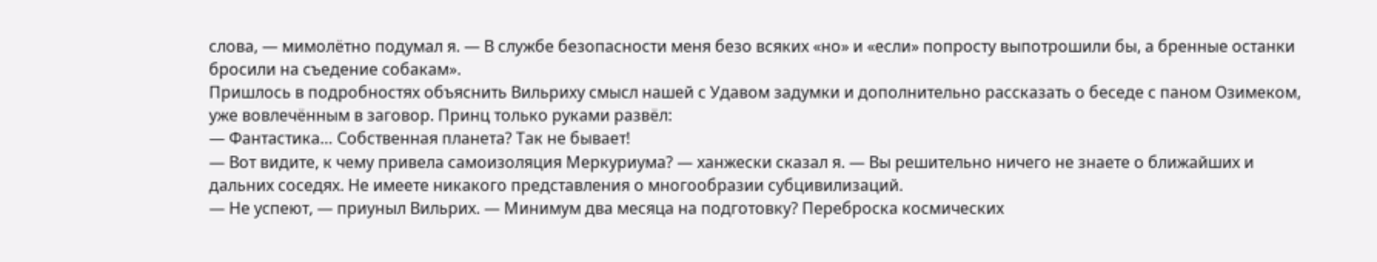слова, — мимолётно подумал я. — В службе безопасности меня безо всяких «но» и «если» попросту выпотрошили бы, а бренные останки бросили на съедение собакам».
Пришлось в подробностях объяснить Вильриху смысл нашей с Удавом задумки и дополнительно рассказать о беседе с паном Озимеком, уже вовлечённым в заговор. Принц только руками развёл:
— Фантастика… Собственная планета? Так не бывает!
— Вот видите, к чему привела самоизоляция Меркуриума? — ханжески сказал я. — Вы решительно ничего не знаете о ближайших и дальних соседях. Не имеете никакого представления о многообразии субцивилизаций.
— Не успеют, — приуныл Вильрих. — Минимум два месяца на подготовку? Переброска космических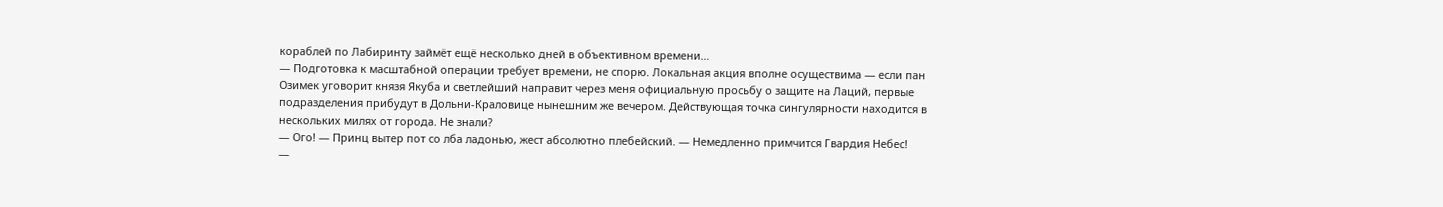кораблей по Лабиринту займёт ещё несколько дней в объективном времени…
— Подготовка к масштабной операции требует времени, не спорю. Локальная акция вполне осуществима — если пан Озимек уговорит князя Якуба и светлейший направит через меня официальную просьбу о защите на Лаций, первые подразделения прибудут в Дольни-Краловице нынешним же вечером. Действующая точка сингулярности находится в нескольких милях от города. Не знали?
— Ого! — Принц вытер пот со лба ладонью, жест абсолютно плебейский. — Немедленно примчится Гвардия Небес!
—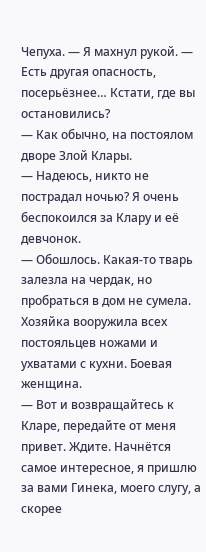Чепуха. — Я махнул рукой. — Есть другая опасность, посерьёзнее… Кстати, где вы остановились?
— Как обычно, на постоялом дворе Злой Клары.
— Надеюсь, никто не пострадал ночью? Я очень беспокоился за Клару и её девчонок.
— Обошлось. Какая-то тварь залезла на чердак, но пробраться в дом не сумела. Хозяйка вооружила всех постояльцев ножами и ухватами с кухни. Боевая женщина.
— Вот и возвращайтесь к Кларе, передайте от меня привет. Ждите. Начнётся самое интересное, я пришлю за вами Гинека, моего слугу, а скорее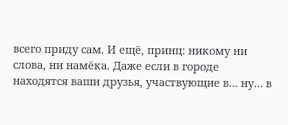всего приду сам. И ещё, принц: никому ни слова, ни намёка. Даже если в городе находятся ваши друзья, участвующие в… ну… в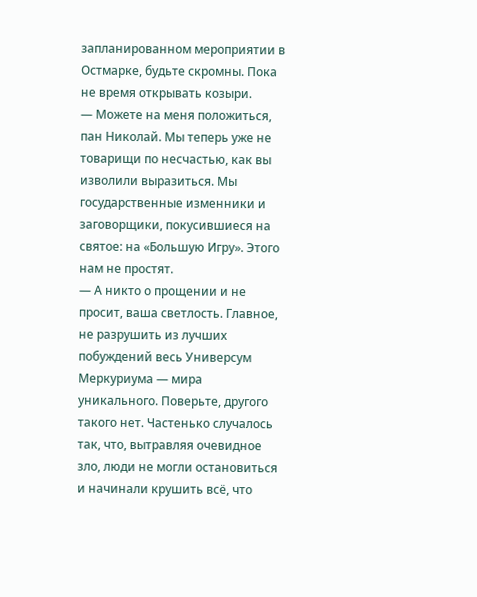запланированном мероприятии в Остмарке, будьте скромны. Пока не время открывать козыри.
— Можете на меня положиться, пан Николай. Мы теперь уже не товарищи по несчастью, как вы изволили выразиться. Мы государственные изменники и заговорщики, покусившиеся на святое: на «Большую Игру». Этого нам не простят.
— А никто о прощении и не просит, ваша светлость. Главное, не разрушить из лучших побуждений весь Универсум Меркуриума — мира уникального. Поверьте, другого такого нет. Частенько случалось так, что, вытравляя очевидное зло, люди не могли остановиться и начинали крушить всё, что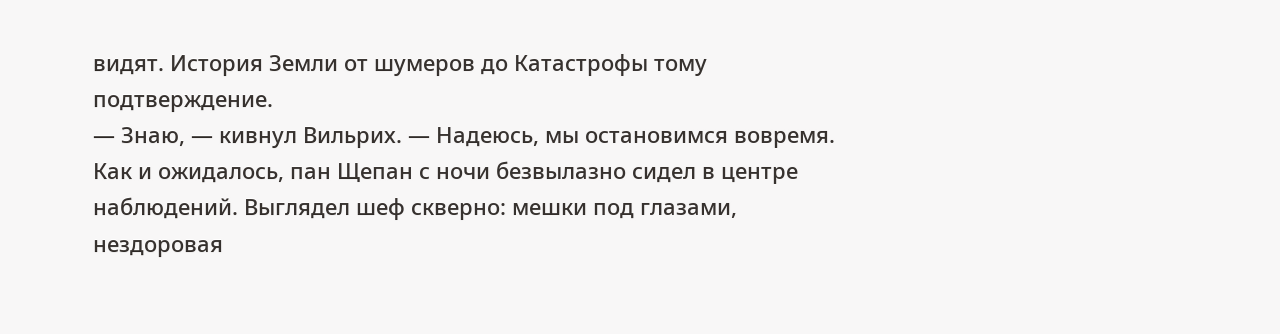видят. История Земли от шумеров до Катастрофы тому подтверждение.
— Знаю, — кивнул Вильрих. — Надеюсь, мы остановимся вовремя.
Как и ожидалось, пан Щепан с ночи безвылазно сидел в центре наблюдений. Выглядел шеф скверно: мешки под глазами, нездоровая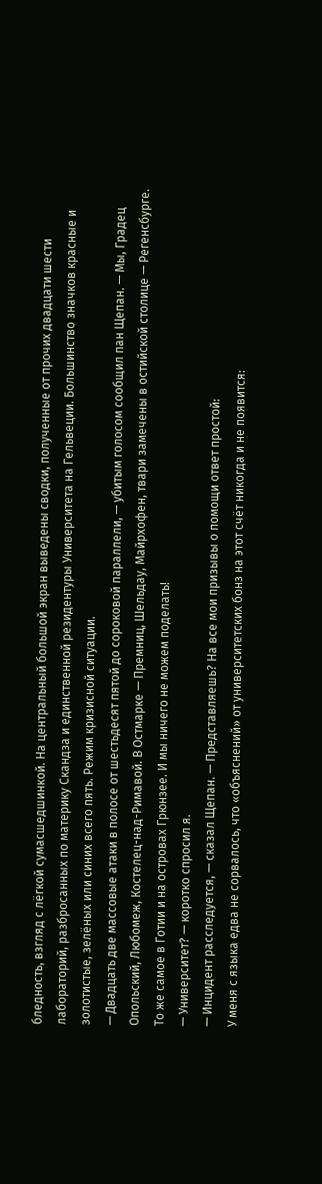бледность, взгляд с лёгкой сумасшедшинкой. На центральный большой экран выведены сводки, полученные от прочих двадцати шести лабораторий, разбросанных по материку Скандза и единственной резидентуры Университета на Гельвеции. Большинство значков красные и золотистые, зелёных или синих всего пять. Режим кризисной ситуации.
— Двадцать две массовые атаки в полосе от шестьдесят пятой до сороковой параллели, — убитым голосом сообщил пан Щепан. — Мы, Градец Опольский, Любомеж, Костелец-над-Римавой. В Остмарке — Премниц, Шельдау, Майрхофен, твари замечены в остийской столице — Регенсбурге. То же самое в Готии и на островах Грюнзее. И мы ничего не можем поделать!
— Университет? — коротко спросил я.
— Инцидент расследуется, — сказал Щепан. — Представляешь? На все мои призывы о помощи ответ простой:
У меня с языка едва не сорвалось, что «объяснений» от университетских бонз на этот счёт никогда и не появится: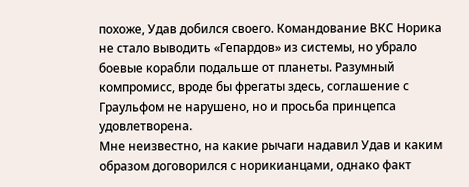похоже, Удав добился своего. Командование ВКС Норика не стало выводить «Гепардов» из системы, но убрало боевые корабли подальше от планеты. Разумный компромисс, вроде бы фрегаты здесь, соглашение с Граульфом не нарушено, но и просьба принцепса удовлетворена.
Мне неизвестно, на какие рычаги надавил Удав и каким образом договорился с норикианцами, однако факт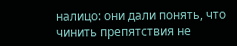налицо: они дали понять, что чинить препятствия не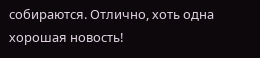собираются. Отлично, хоть одна хорошая новость!